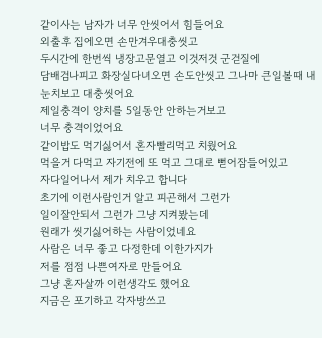같이사는 남자가 너무 안씻어서 힘들어요
외출후 집에오면 손만겨우대충씻고
두시간에 한번씩 냉장고문열고 이것저것 군걷질에
담배검나피고 화장실다녀오면 손도안씻고 그나마 큰일볼때 내눈치보고 대충씻어요
제일충격이 양치를 5일동안 안하는거보고
너무 충격이었어요
같이밥도 먹기싫어서 혼자빨리먹고 치웠어요
먹을거 다먹고 자기전에 또 먹고 그대로 뻗어잠들어있고
자다일어나서 제가 치우고 합니다
초기에 이런사람인거 알고 피곤해서 그런가
일이잘안되서 그런가 그냥 지켜봤는데
원래가 씻기싫어하는 사람이었네요
사람은 너무 좋고 다정한데 이한가지가
저를 점점 나쁜여자로 만들어요
그냥 혼자살까 이런생각도 했어요
지금은 포기하고 각자방쓰고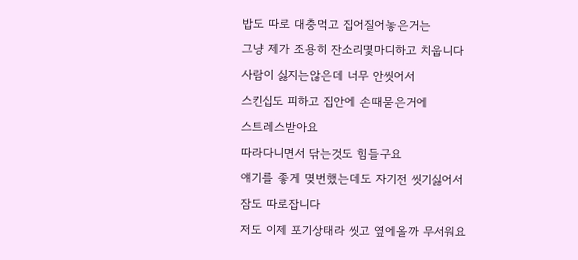밥도 따로 대충먹고 집어질어놓은거는
그냥 제가 조용히 잔소리몇마디하고 치웁니다
사람이 싫지는않은데 너무 안씻어서
스킨십도 피하고 집안에 손때묻은거에
스트레스받아요
따라다니면서 닦는것도 힘들구요
얘기를 좋게 몆번했는데도 자기전 씻기싫어서
잠도 따로잡니다
저도 이제 포기상태라 씻고 옆에올까 무서워요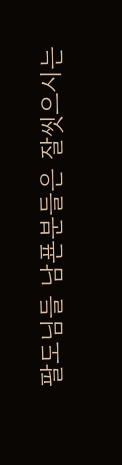팔도님들 남푠분들은 잘씻으시는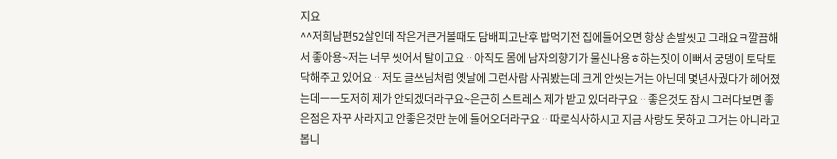지요
^^저희남편52살인데 작은거큰거볼때도 담배피고난후 밥먹기전 집에들어오면 항상 손발씻고 그래요ㅋ깔끔해서 좋아용~저는 너무 씻어서 탈이고요ᆢ아직도 몸에 남자의향기가 물신나용ㅎ하는짓이 이뻐서 궁뎅이 토닥토닥해주고 있어요ᆢ저도 글쓰님처럼 옛날에 그런사람 사궈봤는데 크게 안씻는거는 아닌데 몇년사궜다가 헤어졌는데ㅡㅡ도저히 제가 안되겠더라구요~은근히 스트레스 제가 받고 있더라구요ᆢ좋은것도 잠시 그러다보면 좋은점은 자꾸 사라지고 안좋은것만 눈에 들어오더라구요ᆢ따로식사하시고 지금 사랑도 못하고 그거는 아니라고 봅니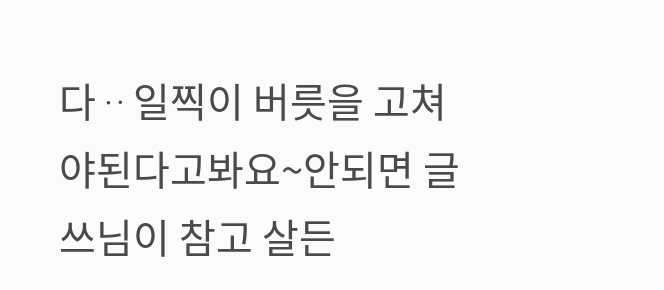다ᆢ일찍이 버릇을 고쳐야된다고봐요~안되면 글쓰님이 참고 살든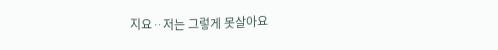지요ᆢ저는 그렇게 못살아요